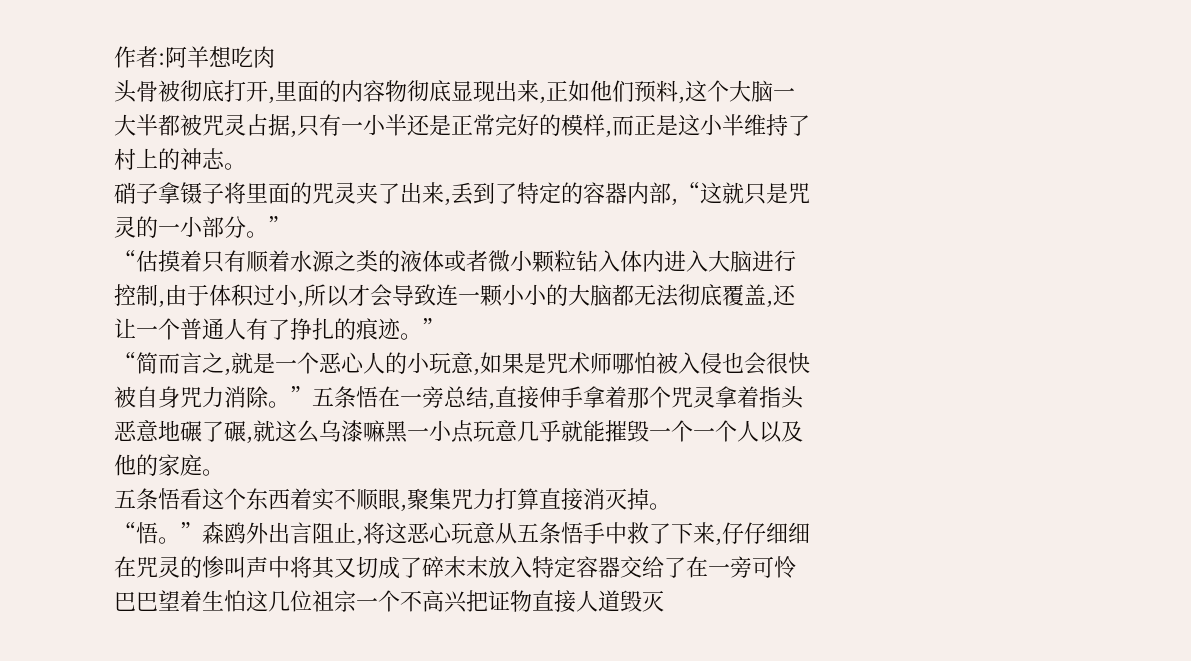作者:阿羊想吃肉
头骨被彻底打开,里面的内容物彻底显现出来,正如他们预料,这个大脑一大半都被咒灵占据,只有一小半还是正常完好的模样,而正是这小半维持了村上的神志。
硝子拿镊子将里面的咒灵夹了出来,丢到了特定的容器内部,“这就只是咒灵的一小部分。”
“估摸着只有顺着水源之类的液体或者微小颗粒钻入体内进入大脑进行控制,由于体积过小,所以才会导致连一颗小小的大脑都无法彻底覆盖,还让一个普通人有了挣扎的痕迹。”
“简而言之,就是一个恶心人的小玩意,如果是咒术师哪怕被入侵也会很快被自身咒力消除。”五条悟在一旁总结,直接伸手拿着那个咒灵拿着指头恶意地碾了碾,就这么乌漆嘛黑一小点玩意几乎就能摧毁一个一个人以及他的家庭。
五条悟看这个东西着实不顺眼,聚集咒力打算直接消灭掉。
“悟。”森鸥外出言阻止,将这恶心玩意从五条悟手中救了下来,仔仔细细在咒灵的惨叫声中将其又切成了碎末末放入特定容器交给了在一旁可怜巴巴望着生怕这几位祖宗一个不高兴把证物直接人道毁灭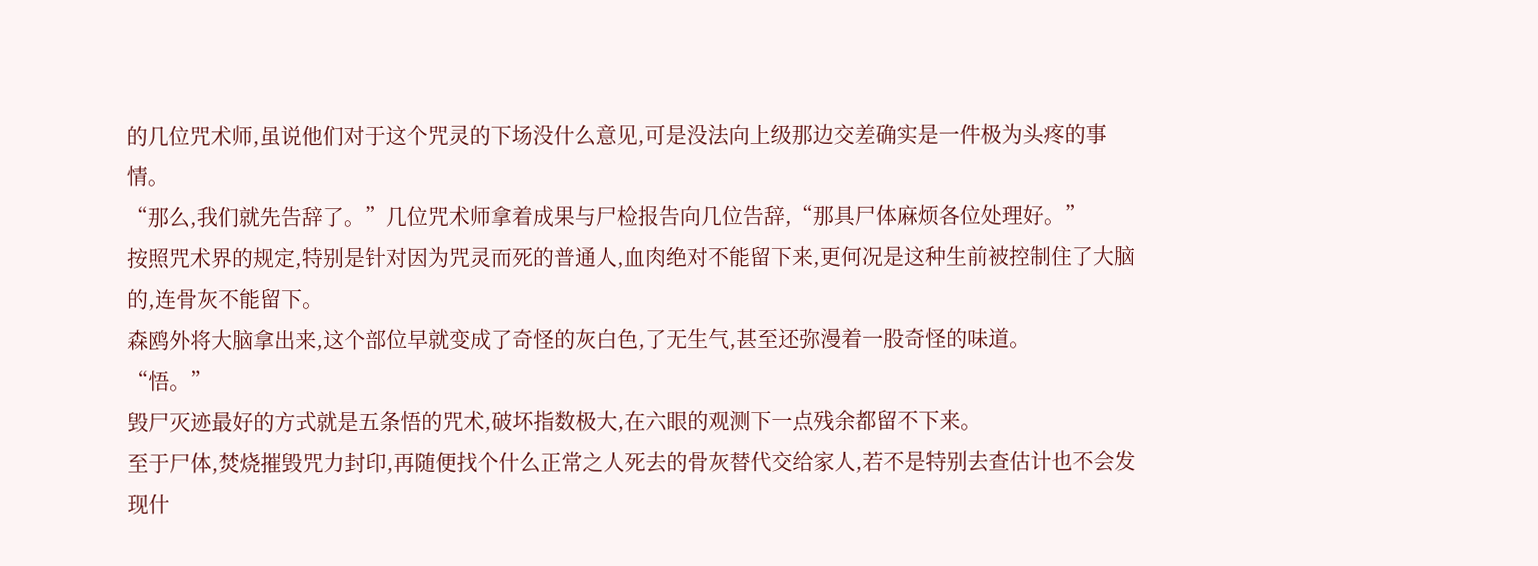的几位咒术师,虽说他们对于这个咒灵的下场没什么意见,可是没法向上级那边交差确实是一件极为头疼的事情。
“那么,我们就先告辞了。”几位咒术师拿着成果与尸检报告向几位告辞,“那具尸体麻烦各位处理好。”
按照咒术界的规定,特别是针对因为咒灵而死的普通人,血肉绝对不能留下来,更何况是这种生前被控制住了大脑的,连骨灰不能留下。
森鸥外将大脑拿出来,这个部位早就变成了奇怪的灰白色,了无生气,甚至还弥漫着一股奇怪的味道。
“悟。”
毁尸灭迹最好的方式就是五条悟的咒术,破坏指数极大,在六眼的观测下一点残余都留不下来。
至于尸体,焚烧摧毁咒力封印,再随便找个什么正常之人死去的骨灰替代交给家人,若不是特别去查估计也不会发现什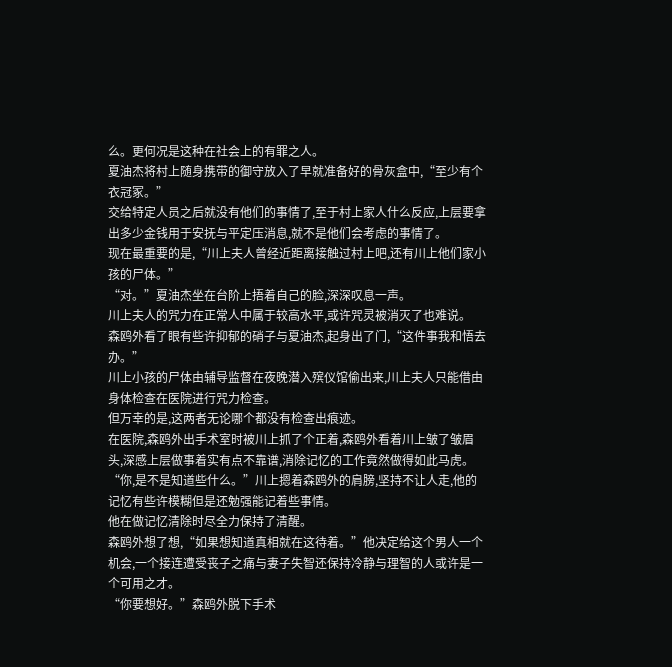么。更何况是这种在社会上的有罪之人。
夏油杰将村上随身携带的御守放入了早就准备好的骨灰盒中,“至少有个衣冠冢。”
交给特定人员之后就没有他们的事情了,至于村上家人什么反应,上层要拿出多少金钱用于安抚与平定压消息,就不是他们会考虑的事情了。
现在最重要的是,“川上夫人曾经近距离接触过村上吧,还有川上他们家小孩的尸体。”
“对。”夏油杰坐在台阶上捂着自己的脸,深深叹息一声。
川上夫人的咒力在正常人中属于较高水平,或许咒灵被消灭了也难说。
森鸥外看了眼有些许抑郁的硝子与夏油杰,起身出了门,“这件事我和悟去办。”
川上小孩的尸体由辅导监督在夜晚潜入殡仪馆偷出来,川上夫人只能借由身体检查在医院进行咒力检查。
但万幸的是,这两者无论哪个都没有检查出痕迹。
在医院,森鸥外出手术室时被川上抓了个正着,森鸥外看着川上皱了皱眉头,深感上层做事着实有点不靠谱,消除记忆的工作竟然做得如此马虎。
“你,是不是知道些什么。”川上摁着森鸥外的肩膀,坚持不让人走,他的记忆有些许模糊但是还勉强能记着些事情。
他在做记忆清除时尽全力保持了清醒。
森鸥外想了想,“如果想知道真相就在这待着。”他决定给这个男人一个机会,一个接连遭受丧子之痛与妻子失智还保持冷静与理智的人或许是一个可用之才。
“你要想好。”森鸥外脱下手术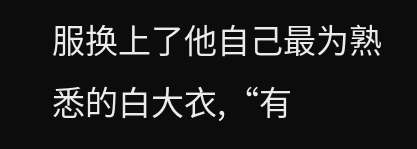服换上了他自己最为熟悉的白大衣,“有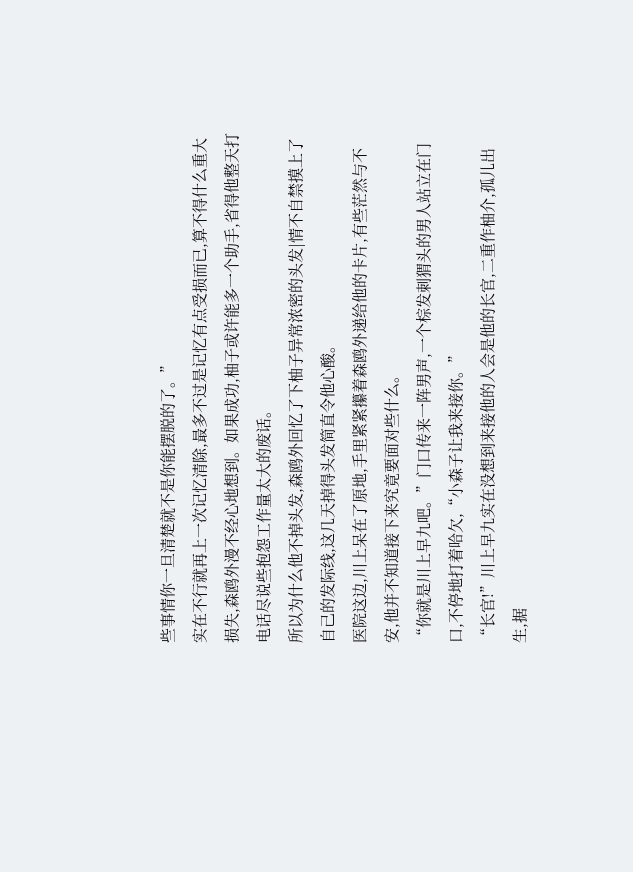些事情你一旦清楚就不是你能摆脱的了。”
实在不行就再上一次记忆清除,最多不过是记忆有点受损而已,算不得什么重大损失,森鸥外漫不经心地想到。如果成功,柚子或许能多一个助手,省得他整天打电话尽说些抱怨工作量太大的废话。
所以为什么他不掉头发,森鸥外回忆了下柚子异常浓密的头发|情不自禁摸上了自己的发际线,这几天掉得头发简直令他心酸。
医院这边,川上呆在了原地,手里紧紧攥着森鸥外递给他的卡片,有些茫然与不安,他并不知道接下来究竟要面对些什么。
“你就是川上早九吧。”门口传来一阵男声,一个棕发刺猬头的男人站立在门口,不停地打着哈欠,“小森子让我来接你。”
“长官!”川上早九实在没想到来接他的人会是他的长官,二重作柚介,孤儿出生,据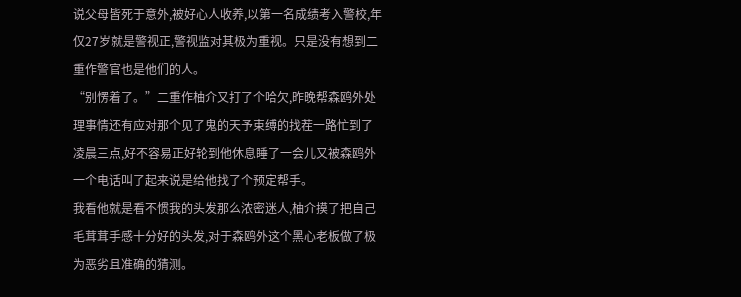说父母皆死于意外,被好心人收养,以第一名成绩考入警校,年仅27岁就是警视正,警视监对其极为重视。只是没有想到二重作警官也是他们的人。
“别愣着了。”二重作柚介又打了个哈欠,昨晚帮森鸥外处理事情还有应对那个见了鬼的天予束缚的找茬一路忙到了凌晨三点,好不容易正好轮到他休息睡了一会儿又被森鸥外一个电话叫了起来说是给他找了个预定帮手。
我看他就是看不惯我的头发那么浓密迷人,柚介摸了把自己毛茸茸手感十分好的头发,对于森鸥外这个黑心老板做了极为恶劣且准确的猜测。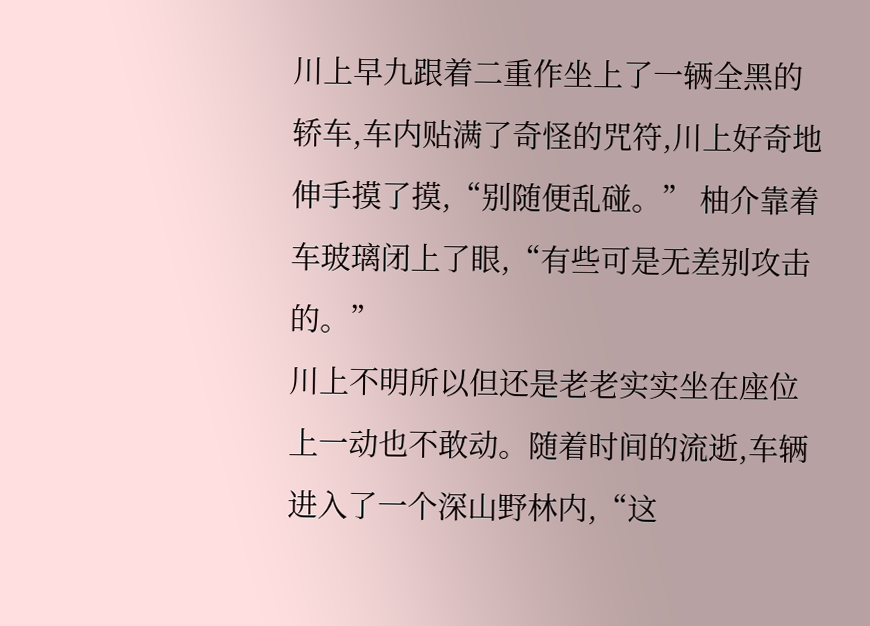川上早九跟着二重作坐上了一辆全黑的轿车,车内贴满了奇怪的咒符,川上好奇地伸手摸了摸,“别随便乱碰。” 柚介靠着车玻璃闭上了眼,“有些可是无差别攻击的。”
川上不明所以但还是老老实实坐在座位上一动也不敢动。随着时间的流逝,车辆进入了一个深山野林内,“这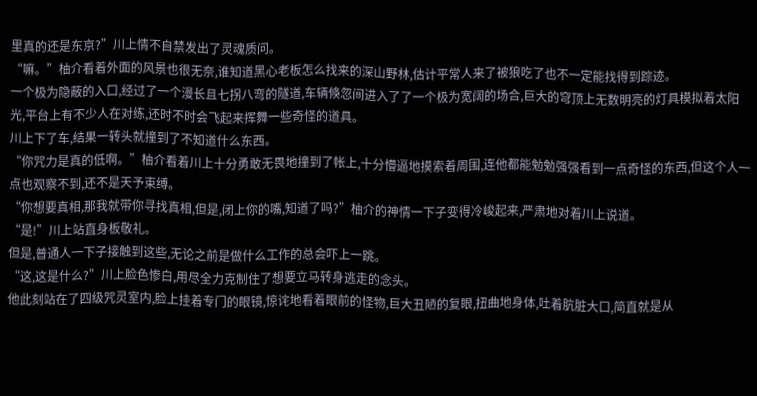里真的还是东京?”川上情不自禁发出了灵魂质问。
“嘛。”柚介看着外面的风景也很无奈,谁知道黑心老板怎么找来的深山野林,估计平常人来了被狼吃了也不一定能找得到踪迹。
一个极为隐蔽的入口,经过了一个漫长且七拐八弯的隧道,车辆倏忽间进入了了一个极为宽阔的场合,巨大的穹顶上无数明亮的灯具模拟着太阳光,平台上有不少人在对练,还时不时会飞起来挥舞一些奇怪的道具。
川上下了车,结果一转头就撞到了不知道什么东西。
“你咒力是真的低啊。”柚介看着川上十分勇敢无畏地撞到了帐上,十分懵逼地摸索着周围,连他都能勉勉强强看到一点奇怪的东西,但这个人一点也观察不到,还不是天予束缚。
“你想要真相,那我就带你寻找真相,但是,闭上你的嘴,知道了吗?”柚介的神情一下子变得冷峻起来,严肃地对着川上说道。
“是!”川上站直身板敬礼。
但是,普通人一下子接触到这些,无论之前是做什么工作的总会吓上一跳。
“这,这是什么?”川上脸色惨白,用尽全力克制住了想要立马转身逃走的念头。
他此刻站在了四级咒灵室内,脸上挂着专门的眼镜,惊诧地看着眼前的怪物,巨大丑陋的复眼,扭曲地身体,吐着肮脏大口,简直就是从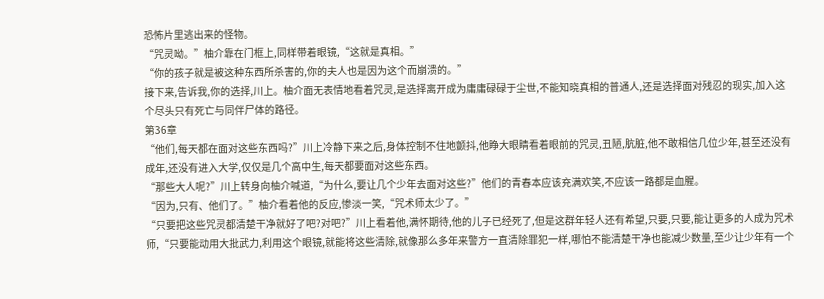恐怖片里逃出来的怪物。
“咒灵呦。”柚介靠在门框上,同样带着眼镜,“这就是真相。”
“你的孩子就是被这种东西所杀害的,你的夫人也是因为这个而崩溃的。”
接下来,告诉我,你的选择,川上。柚介面无表情地看着咒灵,是选择离开成为庸庸碌碌于尘世,不能知晓真相的普通人,还是选择面对残忍的现实,加入这个尽头只有死亡与同伴尸体的路径。
第36章
“他们,每天都在面对这些东西吗?”川上冷静下来之后,身体控制不住地颤抖,他睁大眼睛看着眼前的咒灵,丑陋,肮脏,他不敢相信几位少年,甚至还没有成年,还没有进入大学,仅仅是几个高中生,每天都要面对这些东西。
“那些大人呢?”川上转身向柚介喊道,“为什么,要让几个少年去面对这些?”他们的青春本应该充满欢笑,不应该一路都是血腥。
“因为,只有、他们了。”柚介看着他的反应,惨淡一笑,“咒术师太少了。”
“只要把这些咒灵都清楚干净就好了吧?对吧?”川上看着他,满怀期待,他的儿子已经死了,但是这群年轻人还有希望,只要,只要,能让更多的人成为咒术师,“只要能动用大批武力,利用这个眼镜,就能将这些清除,就像那么多年来警方一直清除罪犯一样,哪怕不能清楚干净也能减少数量,至少让少年有一个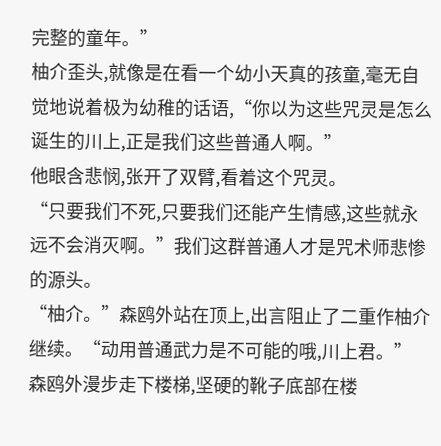完整的童年。”
柚介歪头,就像是在看一个幼小天真的孩童,毫无自觉地说着极为幼稚的话语,“你以为这些咒灵是怎么诞生的川上,正是我们这些普通人啊。”
他眼含悲悯,张开了双臂,看着这个咒灵。
“只要我们不死,只要我们还能产生情感,这些就永远不会消灭啊。”我们这群普通人才是咒术师悲惨的源头。
“柚介。”森鸥外站在顶上,出言阻止了二重作柚介继续。“动用普通武力是不可能的哦,川上君。”
森鸥外漫步走下楼梯,坚硬的靴子底部在楼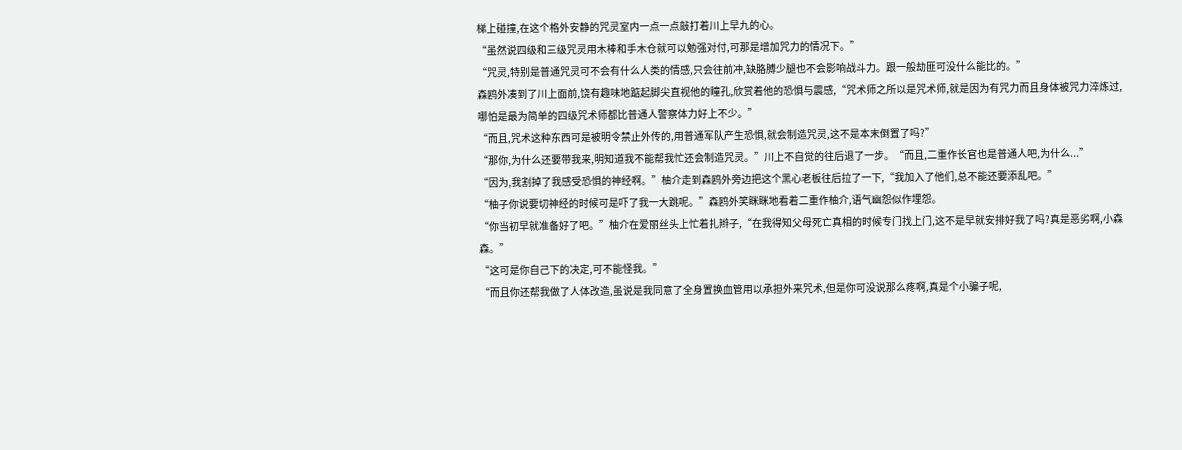梯上碰撞,在这个格外安静的咒灵室内一点一点敲打着川上早九的心。
“虽然说四级和三级咒灵用木棒和手木仓就可以勉强对付,可那是增加咒力的情况下。”
“咒灵,特别是普通咒灵可不会有什么人类的情感,只会往前冲,缺胳膊少腿也不会影响战斗力。跟一般劫匪可没什么能比的。”
森鸥外凑到了川上面前,饶有趣味地踮起脚尖直视他的瞳孔,欣赏着他的恐惧与震感,“咒术师之所以是咒术师,就是因为有咒力而且身体被咒力淬炼过,哪怕是最为简单的四级咒术师都比普通人警察体力好上不少。”
“而且,咒术这种东西可是被明令禁止外传的,用普通军队产生恐惧,就会制造咒灵,这不是本末倒置了吗?”
“那你,为什么还要带我来,明知道我不能帮我忙还会制造咒灵。”川上不自觉的往后退了一步。“而且,二重作长官也是普通人吧,为什么...”
“因为,我割掉了我感受恐惧的神经啊。”柚介走到森鸥外旁边把这个黑心老板往后拉了一下,“我加入了他们,总不能还要添乱吧。”
“柚子你说要切神经的时候可是吓了我一大跳呢。”森鸥外笑眯眯地看着二重作柚介,语气幽怨似作埋怨。
“你当初早就准备好了吧。”柚介在爱丽丝头上忙着扎辫子,“在我得知父母死亡真相的时候专门找上门,这不是早就安排好我了吗?真是恶劣啊,小森森。”
“这可是你自己下的决定,可不能怪我。”
“而且你还帮我做了人体改造,虽说是我同意了全身置换血管用以承担外来咒术,但是你可没说那么疼啊,真是个小骗子呢,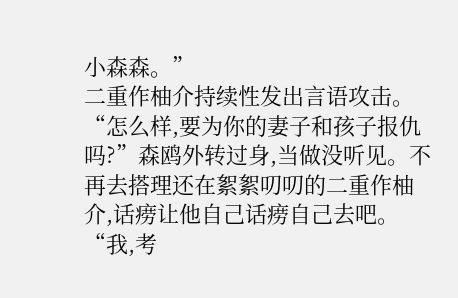小森森。”
二重作柚介持续性发出言语攻击。
“怎么样,要为你的妻子和孩子报仇吗?”森鸥外转过身,当做没听见。不再去搭理还在絮絮叨叨的二重作柚介,话痨让他自己话痨自己去吧。
“我,考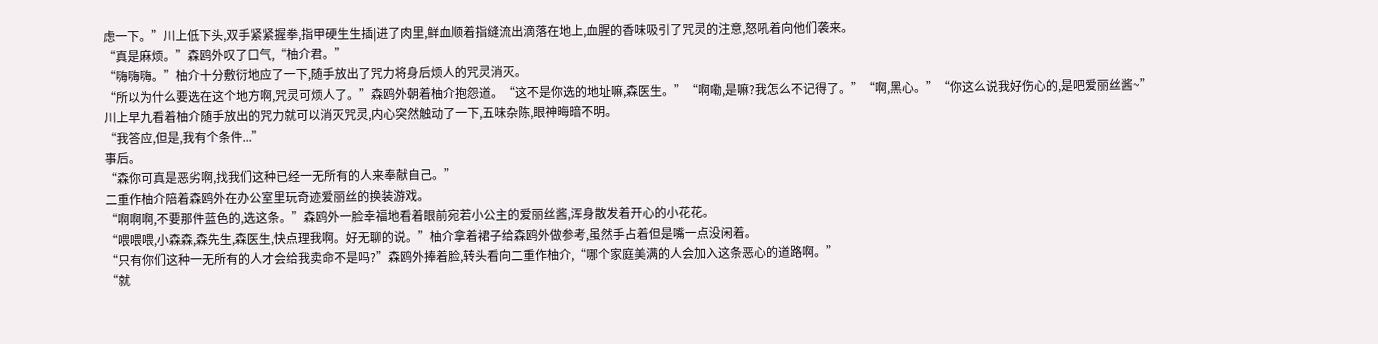虑一下。”川上低下头,双手紧紧握拳,指甲硬生生插|进了肉里,鲜血顺着指缝流出滴落在地上,血腥的香味吸引了咒灵的注意,怒吼着向他们袭来。
“真是麻烦。”森鸥外叹了口气,“柚介君。”
“嗨嗨嗨。”柚介十分敷衍地应了一下,随手放出了咒力将身后烦人的咒灵消灭。
“所以为什么要选在这个地方啊,咒灵可烦人了。”森鸥外朝着柚介抱怨道。“这不是你选的地址嘛,森医生。”“啊嘞,是嘛?我怎么不记得了。”“啊,黑心。”“你这么说我好伤心的,是吧爱丽丝酱~”
川上早九看着柚介随手放出的咒力就可以消灭咒灵,内心突然触动了一下,五味杂陈,眼神晦暗不明。
“我答应,但是,我有个条件...”
事后。
“森你可真是恶劣啊,找我们这种已经一无所有的人来奉献自己。”
二重作柚介陪着森鸥外在办公室里玩奇迹爱丽丝的换装游戏。
“啊啊啊,不要那件蓝色的,选这条。”森鸥外一脸幸福地看着眼前宛若小公主的爱丽丝酱,浑身散发着开心的小花花。
“喂喂喂,小森森,森先生,森医生,快点理我啊。好无聊的说。”柚介拿着裙子给森鸥外做参考,虽然手占着但是嘴一点没闲着。
“只有你们这种一无所有的人才会给我卖命不是吗?”森鸥外捧着脸,转头看向二重作柚介,“哪个家庭美满的人会加入这条恶心的道路啊。”
“就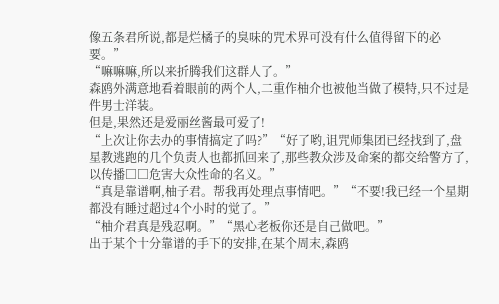像五条君所说,都是烂橘子的臭味的咒术界可没有什么值得留下的必要。”
“嘛嘛嘛,所以来折腾我们这群人了。”
森鸥外满意地看着眼前的两个人,二重作柚介也被他当做了模特,只不过是件男士洋装。
但是,果然还是爱丽丝酱最可爱了!
“上次让你去办的事情搞定了吗?”“好了哟,诅咒师集团已经找到了,盘星教逃跑的几个负责人也都抓回来了,那些教众涉及命案的都交给警方了,以传播□□危害大众性命的名义。”
“真是靠谱啊,柚子君。帮我再处理点事情吧。”“不要!我已经一个星期都没有睡过超过4个小时的觉了。”
“柚介君真是残忍啊。”“黑心老板你还是自己做吧。”
出于某个十分靠谱的手下的安排,在某个周末,森鸥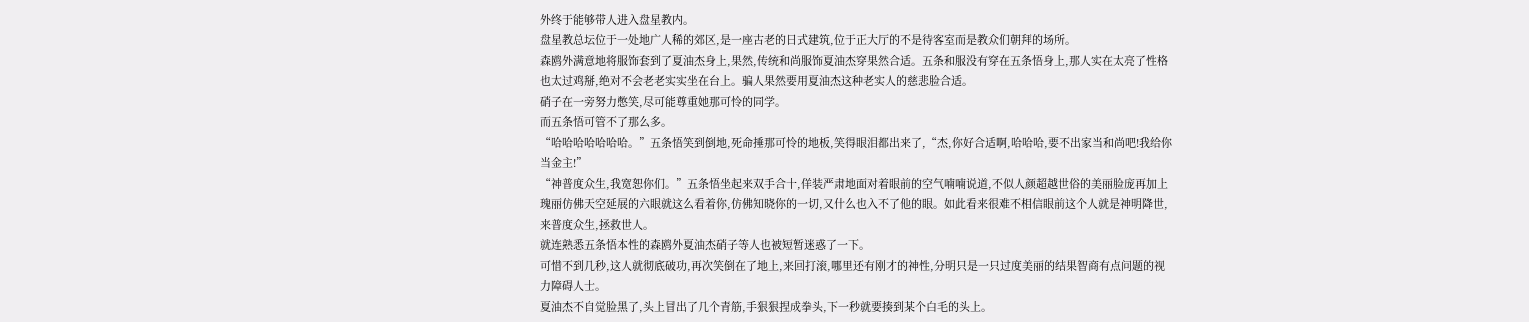外终于能够带人进入盘星教内。
盘星教总坛位于一处地广人稀的郊区,是一座古老的日式建筑,位于正大厅的不是待客室而是教众们朝拜的场所。
森鸥外满意地将服饰套到了夏油杰身上,果然,传统和尚服饰夏油杰穿果然合适。五条和服没有穿在五条悟身上,那人实在太亮了性格也太过鸡掰,绝对不会老老实实坐在台上。骗人果然要用夏油杰这种老实人的慈悲脸合适。
硝子在一旁努力憋笑,尽可能尊重她那可怜的同学。
而五条悟可管不了那么多。
“哈哈哈哈哈哈哈。”五条悟笑到倒地,死命捶那可怜的地板,笑得眼泪都出来了,“杰,你好合适啊,哈哈哈,要不出家当和尚吧!我给你当金主!”
“神普度众生,我宽恕你们。”五条悟坐起来双手合十,佯装严肃地面对着眼前的空气喃喃说道,不似人颜超越世俗的美丽脸庞再加上瑰丽仿佛天空延展的六眼就这么看着你,仿佛知晓你的一切,又什么也入不了他的眼。如此看来很难不相信眼前这个人就是神明降世,来普度众生,拯救世人。
就连熟悉五条悟本性的森鸥外夏油杰硝子等人也被短暂迷惑了一下。
可惜不到几秒,这人就彻底破功,再次笑倒在了地上,来回打滚,哪里还有刚才的神性,分明只是一只过度美丽的结果智商有点问题的视力障碍人士。
夏油杰不自觉脸黑了,头上冒出了几个青筋,手狠狠捏成拳头,下一秒就要揍到某个白毛的头上。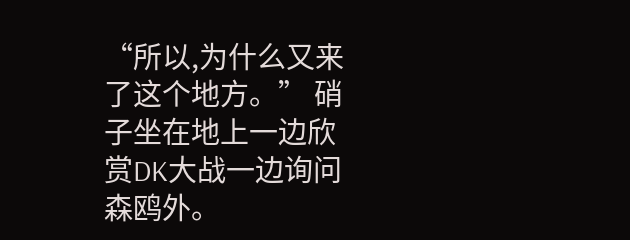“所以,为什么又来了这个地方。” 硝子坐在地上一边欣赏DK大战一边询问森鸥外。